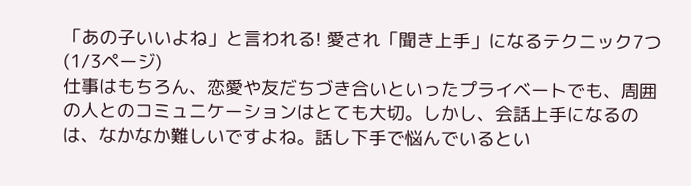「あの子いいよね」と言われる! 愛され「聞き上手」になるテクニック7つ (1/3ページ)
仕事はもちろん、恋愛や友だちづき合いといったプライベートでも、周囲の人とのコミュニケーションはとても大切。しかし、会話上手になるのは、なかなか難しいですよね。話し下手で悩んでいるとい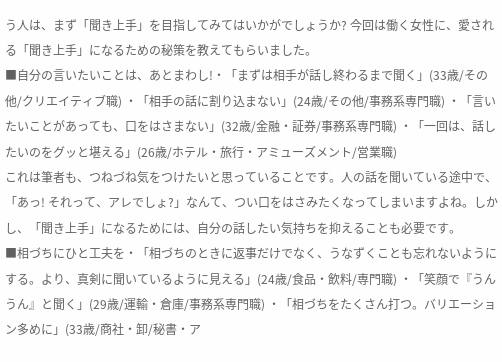う人は、まず「聞き上手」を目指してみてはいかがでしょうか? 今回は働く女性に、愛される「聞き上手」になるための秘策を教えてもらいました。
■自分の言いたいことは、あとまわし!・「まずは相手が話し終わるまで聞く」(33歳/その他/クリエイティブ職) ・「相手の話に割り込まない」(24歳/その他/事務系専門職) ・「言いたいことがあっても、口をはさまない」(32歳/金融・証券/事務系専門職) ・「一回は、話したいのをグッと堪える」(26歳/ホテル・旅行・アミューズメント/営業職)
これは筆者も、つねづね気をつけたいと思っていることです。人の話を聞いている途中で、「あっ! それって、アレでしょ?」なんて、つい口をはさみたくなってしまいますよね。しかし、「聞き上手」になるためには、自分の話したい気持ちを抑えることも必要です。
■相づちにひと工夫を・「相づちのときに返事だけでなく、うなずくことも忘れないようにする。より、真剣に聞いているように見える」(24歳/食品・飲料/専門職) ・「笑顔で『うんうん』と聞く」(29歳/運輸・倉庫/事務系専門職) ・「相づちをたくさん打つ。バリエーション多めに」(33歳/商社・卸/秘書・ア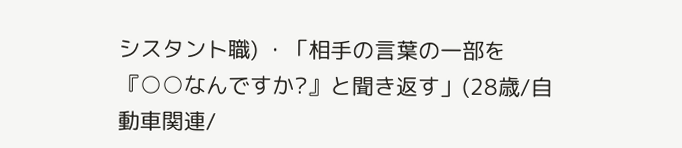シスタント職) ・「相手の言葉の一部を『○○なんですか?』と聞き返す」(28歳/自動車関連/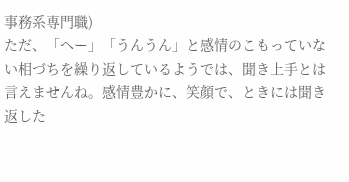事務系専門職)
ただ、「へー」「うんうん」と感情のこもっていない相づちを繰り返しているようでは、聞き上手とは言えませんね。感情豊かに、笑顔で、ときには聞き返した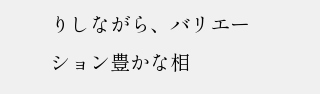りしながら、バリエーション豊かな相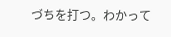づちを打つ。わかって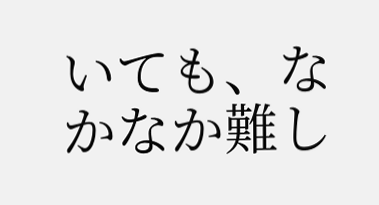いても、なかなか難し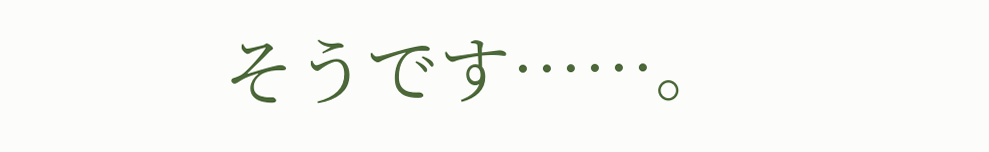そうです……。